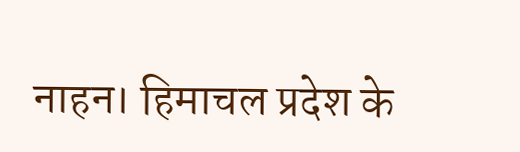नाहन। हिमाचल प्रदेश के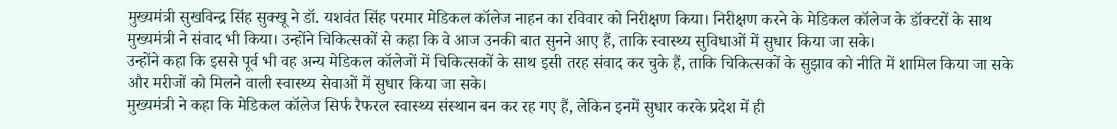मुख्यमंत्री सुखविन्द्र सिंह सुक्खू ने डॉ. यशवंत सिंह परमार मेडिकल कॉलेज नाहन का रविवार को निरीक्षण किया। निरीक्षण करने के मेडिकल कॉलेज के डॉक्टरों के साथ मुख्यमंत्री ने संवाद भी किया। उन्होंने चिकित्सकों से कहा कि वे आज उनकी बात सुनने आए हैं, ताकि स्वास्थ्य सुविधाओं में सुधार किया जा सके।
उन्होंने कहा कि इससे पूर्व भी वह अन्य मेडिकल कॉलेजों में चिकित्सकों के साथ इसी तरह संवाद कर चुके हैं, ताकि चिकित्सकों के सुझाव को नीति में शामिल किया जा सके और मरीजों को मिलने वाली स्वास्थ्य सेवाओं में सुधार किया जा सके।
मुख्यमंत्री ने कहा कि मेडिकल कॉलेज सिर्फ रैफरल स्वास्थ्य संस्थान बन कर रह गए हैं, लेकिन इनमें सुधार करके प्रदेश में ही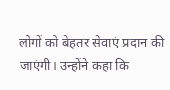लोगों को बेहतर सेवाएं प्रदान की जाएंगी। उन्होंने कहा कि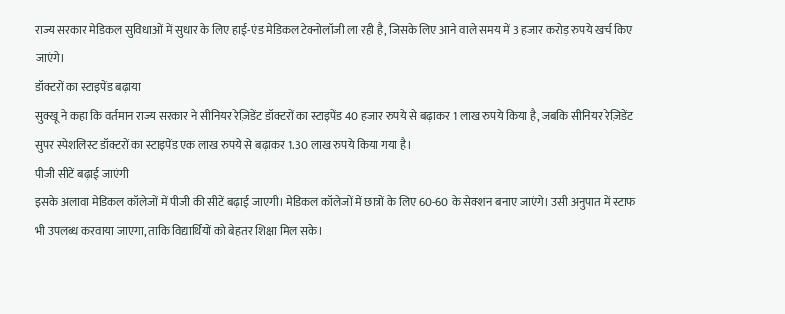राज्य सरकार मेडिकल सुविधाओं में सुधार के लिए हाई-एंड मेडिकल टेक्नोलॉजी ला रही है, जिसके लिए आने वाले समय में 3 हजार करोड़ रुपये खर्च किए जाएंगे।
डॉक्टरों का स्टाइपेंड बढ़ाया
सुक्खू ने कहा कि वर्तमान राज्य सरकार ने सीनियर रेज़िडेंट डॉक्टरों का स्टाइपेंड 40 हजार रुपये से बढ़ाकर 1 लाख रुपये किया है, जबकि सीनियर रेज़िडेंट सुपर स्पेशलिस्ट डॉक्टरों का स्टाइपेंड एक लाख रुपये से बढ़ाकर 1.30 लाख रुपये किया गया है।
पीजी सीटें बढ़ाई जाएंगी
इसके अलावा मेडिकल कॉलेजों में पीजी की सीटें बढ़ाई जाएगी। मेडिकल कॉलेजों में छात्रों के लिए 60-60 के सेक्शन बनाए जाएंगे। उसी अनुपात में स्टाफ भी उपलब्ध करवाया जाएगा, ताकि विद्यार्थियों को बेहतर शिक्षा मिल सके।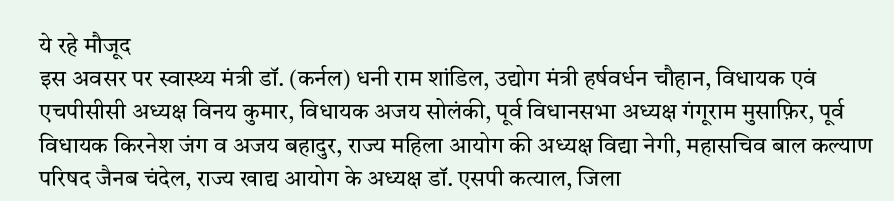ये रहे मौजूद
इस अवसर पर स्वास्थ्य मंत्री डॉ. (कर्नल) धनी राम शांडिल, उद्योग मंत्री हर्षवर्धन चौहान, विधायक एवं एचपीसीसी अध्यक्ष विनय कुमार, विधायक अजय सोलंकी, पूर्व विधानसभा अध्यक्ष गंगूराम मुसाफ़िर, पूर्व विधायक किरनेश जंग व अजय बहादुर, राज्य महिला आयोग की अध्यक्ष विद्या नेगी, महासचिव बाल कल्याण परिषद जैनब चंदेल, राज्य खाद्य आयोग के अध्यक्ष डॉ. एसपी कत्याल, जिला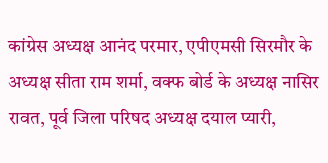कांग्रेस अध्यक्ष आनंद परमार, एपीएमसी सिरमौर के अध्यक्ष सीता राम शर्मा, वक्फ बोर्ड के अध्यक्ष नासिर रावत, पूर्व जिला परिषद अध्यक्ष दयाल प्यारी,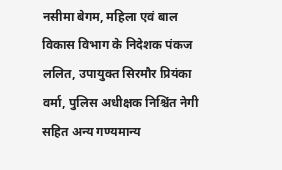नसीमा बेगम, महिला एवं बाल विकास विभाग के निदेशक पंकज ललित, उपायुक्त सिरमौर प्रियंका वर्मा, पुलिस अधीक्षक निश्चिंत नेगी सहित अन्य गण्यमान्य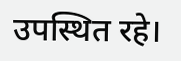उपस्थित रहे।